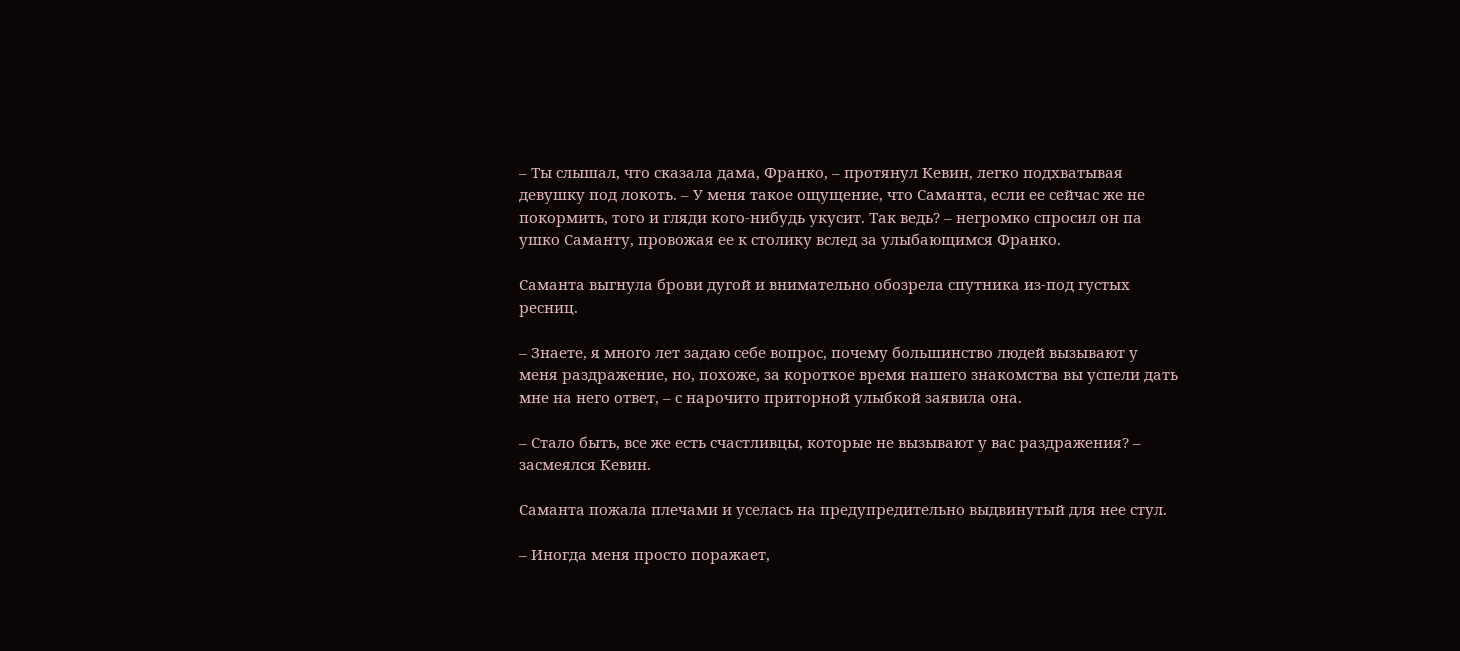– Ты слышал, что сказала дама, Франко, – протянул Кевин, легко подхватывая девушку под локоть. – У меня такое ощущение, что Саманта, если ее сейчас же не покормить, того и гляди кого-нибудь укусит. Так ведь? – негромко спросил он па ушко Саманту, провожая ее к столику вслед за улыбающимся Франко.

Саманта выгнула брови дугой и внимательно обозрела спутника из-под густых ресниц.

– Знаете, я много лет задаю себе вопрос, почему большинство людей вызывают у меня раздражение, но, похоже, за короткое время нашего знакомства вы успели дать мне на него ответ, – с нарочито приторной улыбкой заявила она.

– Стало быть, все же есть счастливцы, которые не вызывают у вас раздражения? – засмеялся Кевин.

Саманта пожала плечами и уселась на предупредительно выдвинутый для нее стул.

– Иногда меня просто поражает,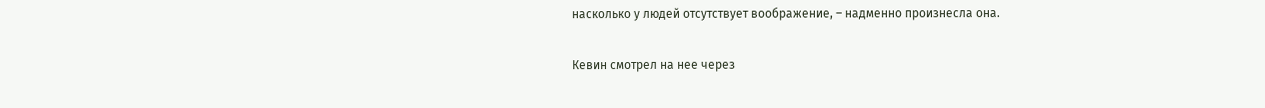насколько у людей отсутствует воображение, – надменно произнесла она.

Кевин смотрел на нее через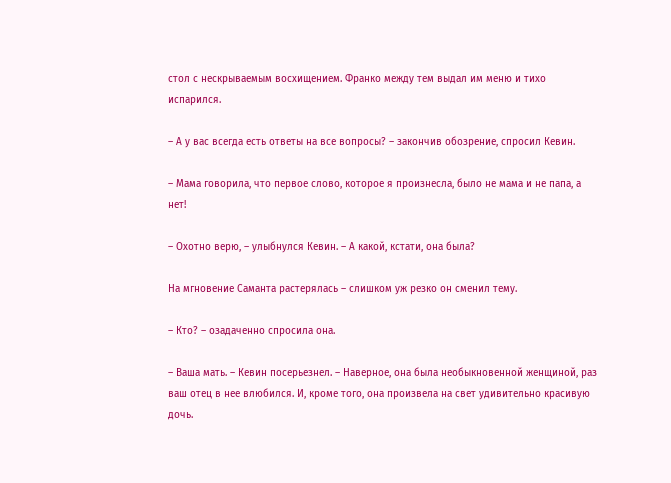стол с нескрываемым восхищением. Франко между тем выдал им меню и тихо испарился.

– А у вас всегда есть ответы на все вопросы? – закончив обозрение, спросил Кевин.

– Мама говорила, что первое слово, которое я произнесла, было не мама и не папа, а нет!

– Охотно верю, – улыбнулся Кевин. – А какой, кстати, она была?

На мгновение Саманта растерялась – слишком уж резко он сменил тему.

– Кто? – озадаченно спросила она.

– Ваша мать. – Кевин посерьезнел. – Наверное, она была необыкновенной женщиной, раз ваш отец в нее влюбился. И, кроме того, она произвела на свет удивительно красивую дочь.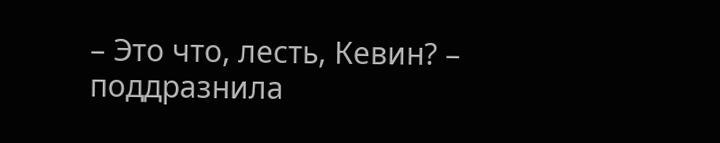– Это что, лесть, Кевин? – поддразнила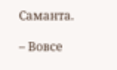Саманта.

– Вовсе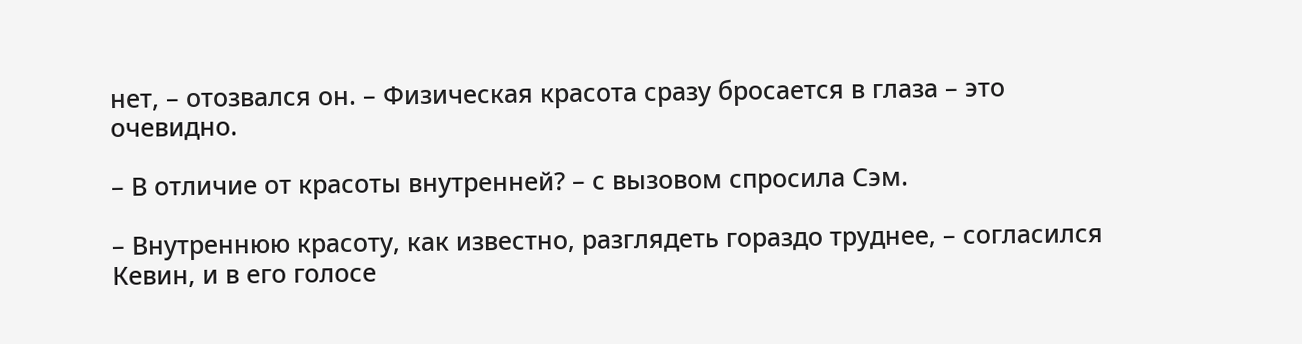нет, – отозвался он. – Физическая красота сразу бросается в глаза – это очевидно.

– В отличие от красоты внутренней? – с вызовом спросила Сэм.

– Внутреннюю красоту, как известно, разглядеть гораздо труднее, – согласился Кевин, и в его голосе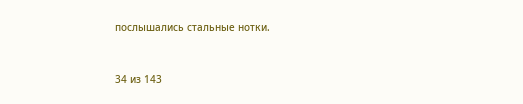послышались стальные нотки.



34 из 143